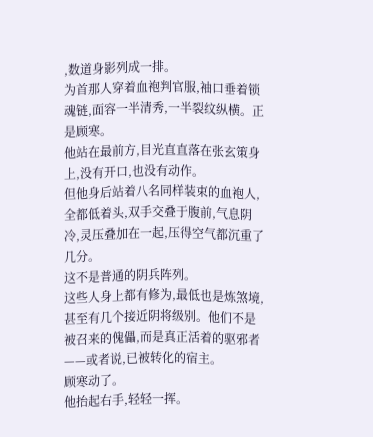,数道身影列成一排。
为首那人穿着血袍判官服,袖口垂着锁魂链,面容一半清秀,一半裂纹纵横。正是顾寒。
他站在最前方,目光直直落在张玄策身上,没有开口,也没有动作。
但他身后站着八名同样装束的血袍人,全都低着头,双手交叠于腹前,气息阴冷,灵压叠加在一起,压得空气都沉重了几分。
这不是普通的阴兵阵列。
这些人身上都有修为,最低也是炼煞境,甚至有几个接近阴将级别。他们不是被召来的傀儡,而是真正活着的驱邪者——或者说,已被转化的宿主。
顾寒动了。
他抬起右手,轻轻一挥。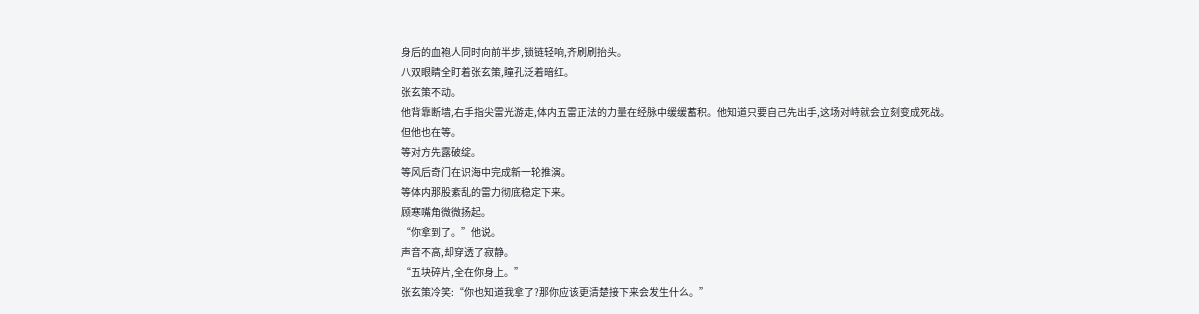身后的血袍人同时向前半步,锁链轻响,齐刷刷抬头。
八双眼睛全盯着张玄策,瞳孔泛着暗红。
张玄策不动。
他背靠断墙,右手指尖雷光游走,体内五雷正法的力量在经脉中缓缓蓄积。他知道只要自己先出手,这场对峙就会立刻变成死战。
但他也在等。
等对方先露破绽。
等风后奇门在识海中完成新一轮推演。
等体内那股紊乱的雷力彻底稳定下来。
顾寒嘴角微微扬起。
“你拿到了。”他说。
声音不高,却穿透了寂静。
“五块碎片,全在你身上。”
张玄策冷笑:“你也知道我拿了?那你应该更清楚接下来会发生什么。”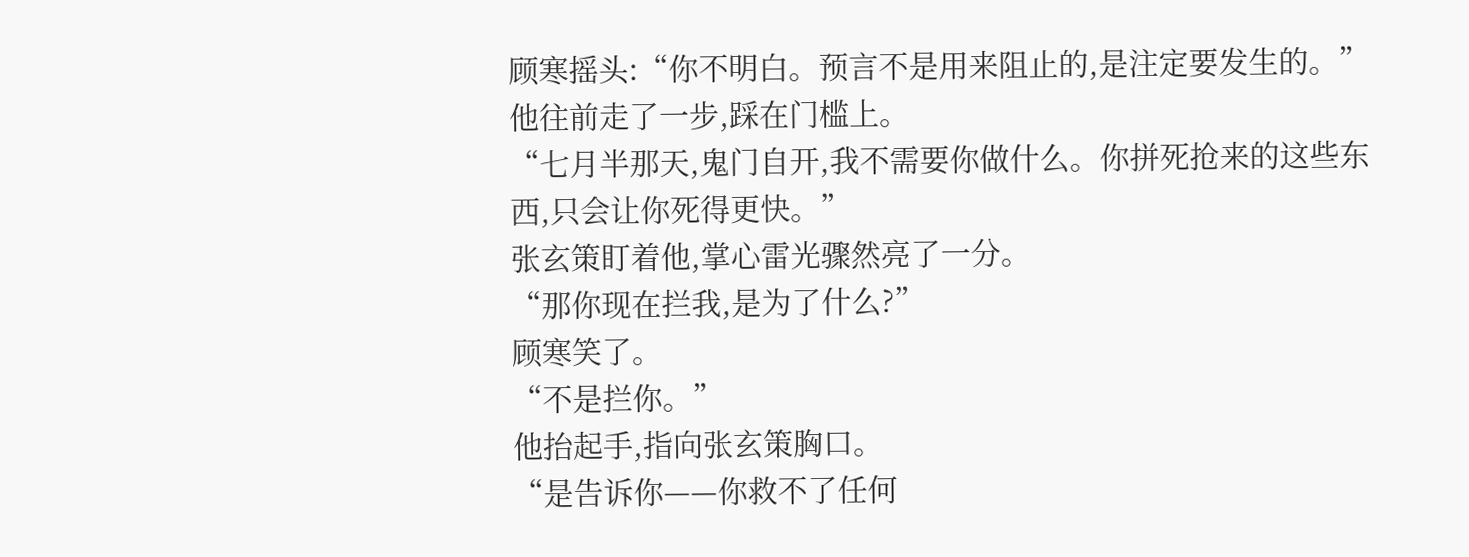顾寒摇头:“你不明白。预言不是用来阻止的,是注定要发生的。”
他往前走了一步,踩在门槛上。
“七月半那天,鬼门自开,我不需要你做什么。你拼死抢来的这些东西,只会让你死得更快。”
张玄策盯着他,掌心雷光骤然亮了一分。
“那你现在拦我,是为了什么?”
顾寒笑了。
“不是拦你。”
他抬起手,指向张玄策胸口。
“是告诉你——你救不了任何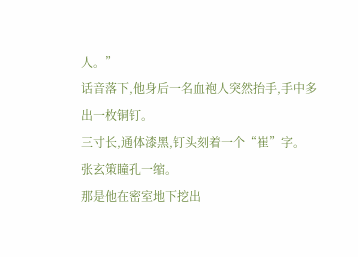人。”
话音落下,他身后一名血袍人突然抬手,手中多出一枚铜钉。
三寸长,通体漆黑,钉头刻着一个“崔”字。
张玄策瞳孔一缩。
那是他在密室地下挖出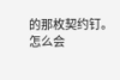的那枚契约钉。
怎么会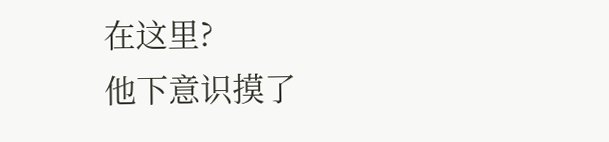在这里?
他下意识摸了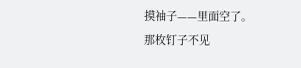摸袖子——里面空了。
那枚钉子不见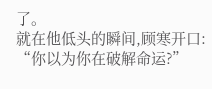了。
就在他低头的瞬间,顾寒开口:
“你以为你在破解命运?”